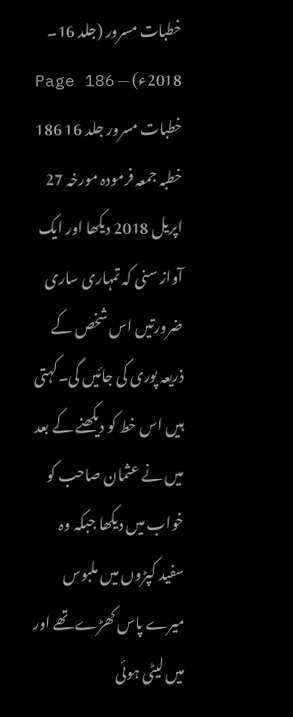خطبات مسرور (جلد 16۔ 2018ء) — Page 186
خطبات مسرور جلد 16 186 خطبہ جمعہ فرمودہ مورخہ 27 اپریل 2018 دیکھا اور ایک آواز سنی کہ تمہاری ساری ضرورتیں اس شخص کے ذریعہ پوری کی جائیں گی۔کہتی ہیں اس خط کو دیکھنے کے بعد میں نے عثمان صاحب کو خواب میں دیکھا جبکہ وہ سفید کپڑوں میں ملبوس میرے پاس کھڑے تھے اور میں لیٹی ہوئی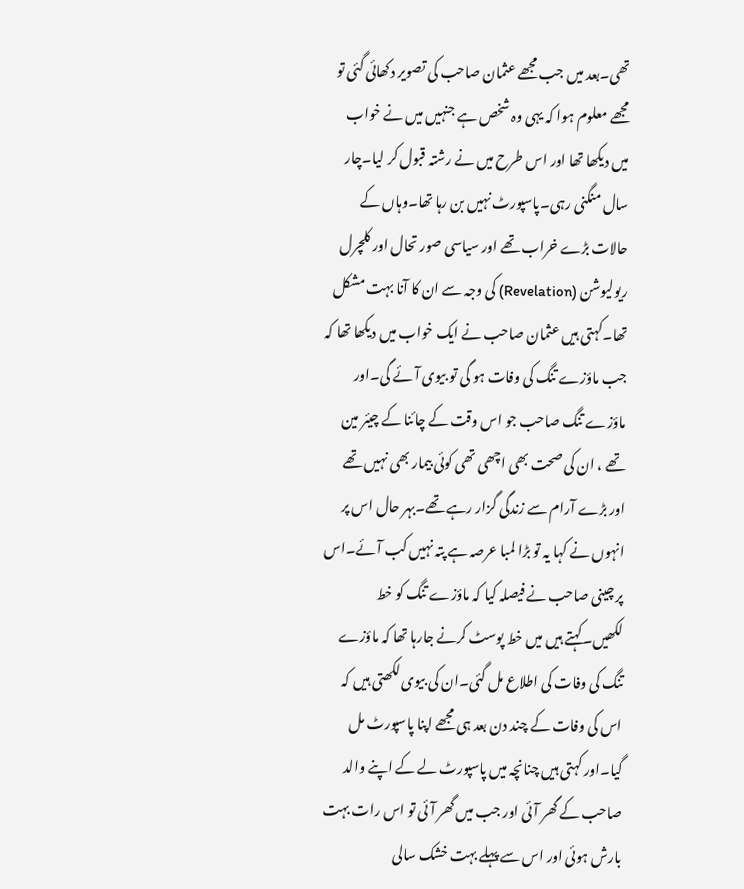تھی۔بعد میں جب مجھے عثمان صاحب کی تصویر دکھائی گئی تو مجھے معلوم ہوا کہ یہی وہ شخص ہے جنہیں میں نے خواب میں دیکھا تھا اور اس طرح میں نے رشتہ قبول کر لیا۔چار سال منگنی رہی۔پاسپورٹ نہیں بن رہا تھا۔وہاں کے حالات بڑے خراب تھے اور سیاسی صور تحال اور کلچرل ریولیوشن (Revelation) کی وجہ سے ان کا آنا بہت مشکل تھا۔کہتی ہیں عثمان صاحب نے ایک خواب میں دیکھا تھا کہ جب ماؤزے تنگ کی وفات ہو گی تو بیوی آئے گی۔اور ماؤزے تنگ صاحب جو اس وقت کے چائنا کے چیئر مین تھے ، ان کی صحت بھی اچھی تھی کوئی بیمار بھی نہیں تھے اور بڑے آرام سے زندگی گزار رہے تھے۔بہر حال اس پر انہوں نے کہا یہ تو بڑا لمبا عرصہ ہے پتہ نہیں کب آئے۔اس پر چینی صاحب نے فیصلہ کیا کہ ماؤزے تنگ کو خط لکھیں۔کہتے ہیں میں خط پوسٹ کرنے جارہا تھا کہ ماؤزے تنگ کی وفات کی اطلاع مل گئی۔ان کی بیوی لکھتی ہیں کہ اس کی وفات کے چند دن بعد ہی مجھے اپنا پاسپورٹ مل گیا۔اور کہتی ہیں چنانچہ میں پاسپورٹ لے کے اپنے والد صاحب کے گھر آئی اور جب میں گھر آئی تو اس رات بہت بارش ہوئی اور اس سے پہلے بہت خشک سالی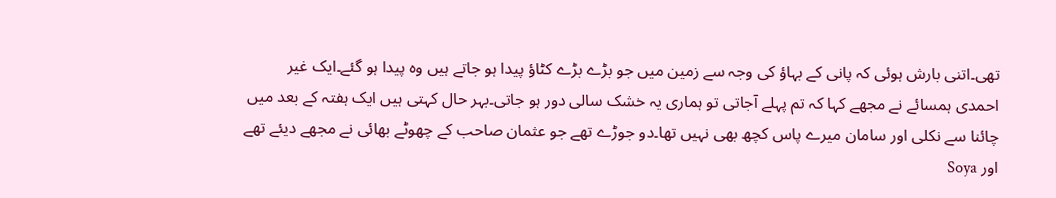تھی۔اتنی بارش ہوئی کہ پانی کے بہاؤ کی وجہ سے زمین میں جو بڑے بڑے کٹاؤ پیدا ہو جاتے ہیں وہ پیدا ہو گئے۔ایک غیر احمدی ہمسائے نے مجھے کہا کہ تم پہلے آجاتی تو ہماری یہ خشک سالی دور ہو جاتی۔بہر حال کہتی ہیں ایک ہفتہ کے بعد میں چائنا سے نکلی اور سامان میرے پاس کچھ بھی نہیں تھا۔دو جوڑے تھے جو عثمان صاحب کے چھوٹے بھائی نے مجھے دیئے تھے اور Soya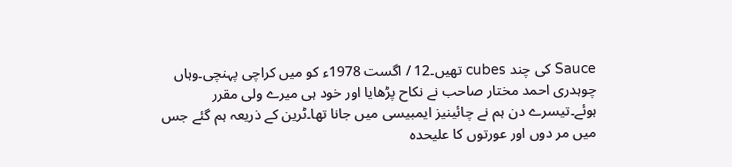Sauce کی چند cubes تھیں۔12 / اگست 1978ء کو میں کراچی پہنچی۔وہاں چوہدری احمد مختار صاحب نے نکاح پڑھایا اور خود ہی میرے ولی مقرر ہوئے۔تیسرے دن ہم نے چائینیز ایمبیسی میں جانا تھا۔ٹرین کے ذریعہ ہم گئے جس میں مر دوں اور عورتوں کا علیحدہ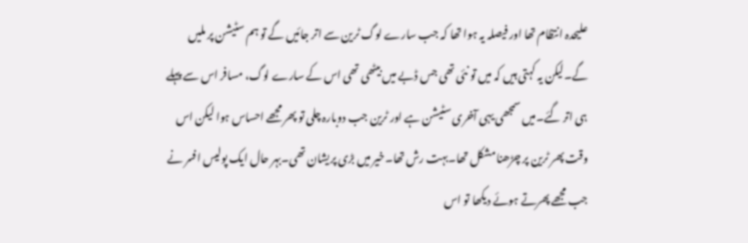علیحدہ انتظام تھا اور فیصلہ یہ ہوا تھا کہ جب سارے لوگ ٹرین سے اتر جائیں گے تو ہم سٹیشن پر ملیں گے۔لیکن یہ کہتی ہیں کہ میں تو نئی تھی جس ڈبے میں بیٹھی تھی اس کے سارے لوگ، مسافر اس سے پہلے ہی اتر گئے۔میں سمجھی یہی آخری سٹیشن ہے اور ٹرین جب دوبارہ چلی تو پھر مجھے احساس ہوا لیکن اس وقت پھر ٹرین پر چڑھنا مشکل تھا۔بہت رش تھا۔خیر میں بڑی پریشان تھی۔بہر حال ایک پولیس افسر نے جب مجھے پھرتے ہوئے دیکھا تو اس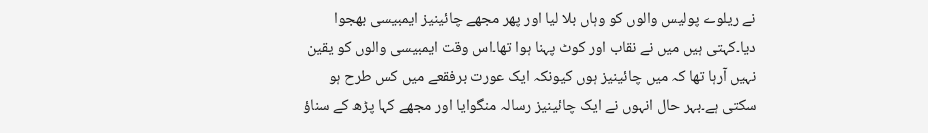نے ریلوے پولیس والوں کو وہاں بلا لیا اور پھر مجھے چائینیز ایمبیسی بھجوا دیا۔کہتی ہیں میں نے نقاب اور کوٹ پہنا ہوا تھا۔اس وقت ایمبیسی والوں کو یقین نہیں آرہا تھا کہ میں چائینیز ہوں کیونکہ ایک عورت برفقعے میں کس طرح ہو سکتی ہے۔بہر حال انہوں نے ایک چائینیز رسالہ منگوایا اور مجھے کہا پڑھ کے سناؤ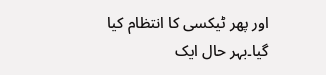اور پھر ٹیکسی کا انتظام کیا گیا۔بہر حال ایک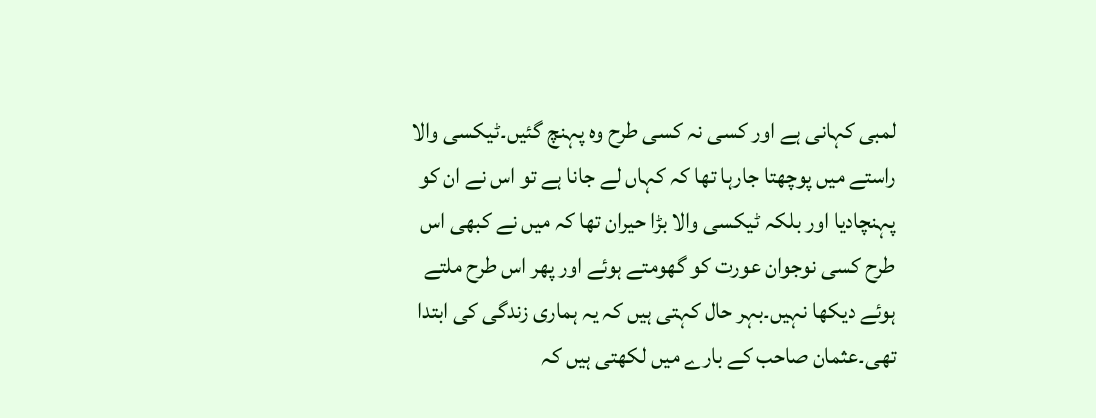لمبی کہانی ہے اور کسی نہ کسی طرح وہ پہنچ گئیں۔ٹیکسی والا راستے میں پوچھتا جارہا تھا کہ کہاں لے جانا ہے تو اس نے ان کو پہنچادیا اور بلکہ ٹیکسی والا بڑا حیران تھا کہ میں نے کبھی اس طرح کسی نوجوان عورت کو گھومتے ہوئے اور پھر اس طرح ملتے ہوئے دیکھا نہیں۔بہر حال کہتی ہیں کہ یہ ہماری زندگی کی ابتدا تھی۔عثمان صاحب کے بارے میں لکھتی ہیں کہ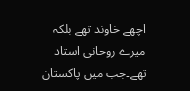اچھے خاوند تھے بلکہ میرے روحانی استاد تھے۔جب میں پاکستان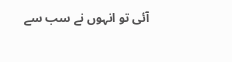آئی تو انہوں نے سب سے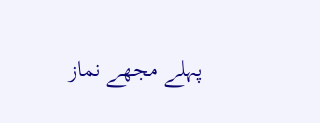پہلے مجھے نماز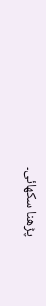پڑھنا سکھائی۔